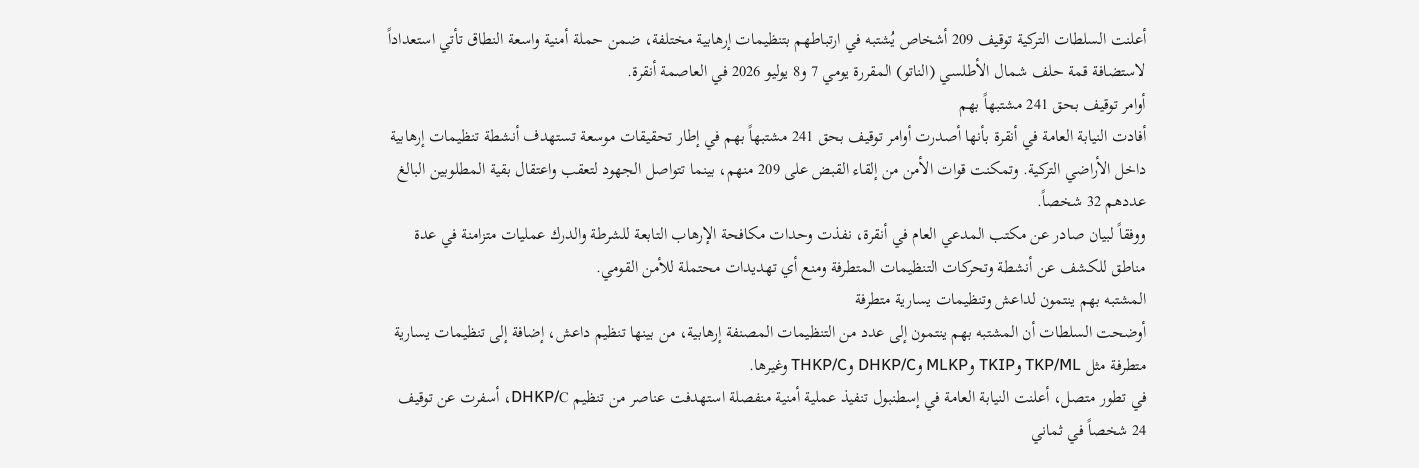أعلنت السلطات التركية توقيف 209 أشخاص يُشتبه في ارتباطهم بتنظيمات إرهابية مختلفة، ضمن حملة أمنية واسعة النطاق تأتي استعداداً لاستضافة قمة حلف شمال الأطلسي (الناتو) المقررة يومي 7 و8 يوليو 2026 في العاصمة أنقرة.
أوامر توقيف بحق 241 مشتبهاً بهم
أفادت النيابة العامة في أنقرة بأنها أصدرت أوامر توقيف بحق 241 مشتبهاً بهم في إطار تحقيقات موسعة تستهدف أنشطة تنظيمات إرهابية داخل الأراضي التركية. وتمكنت قوات الأمن من إلقاء القبض على 209 منهم، بينما تتواصل الجهود لتعقب واعتقال بقية المطلوبين البالغ عددهم 32 شخصاً.
ووفقاً لبيان صادر عن مكتب المدعي العام في أنقرة، نفذت وحدات مكافحة الإرهاب التابعة للشرطة والدرك عمليات متزامنة في عدة مناطق للكشف عن أنشطة وتحركات التنظيمات المتطرفة ومنع أي تهديدات محتملة للأمن القومي.
المشتبه بهم ينتمون لداعش وتنظيمات يسارية متطرفة
أوضحت السلطات أن المشتبه بهم ينتمون إلى عدد من التنظيمات المصنفة إرهابية، من بينها تنظيم داعش، إضافة إلى تنظيمات يسارية متطرفة مثل TKP/ML وTKIP وMLKP وDHKP/C وTHKP/C وغيرها.
في تطور متصل، أعلنت النيابة العامة في إسطنبول تنفيذ عملية أمنية منفصلة استهدفت عناصر من تنظيم DHKP/C، أسفرت عن توقيف 24 شخصاً في ثماني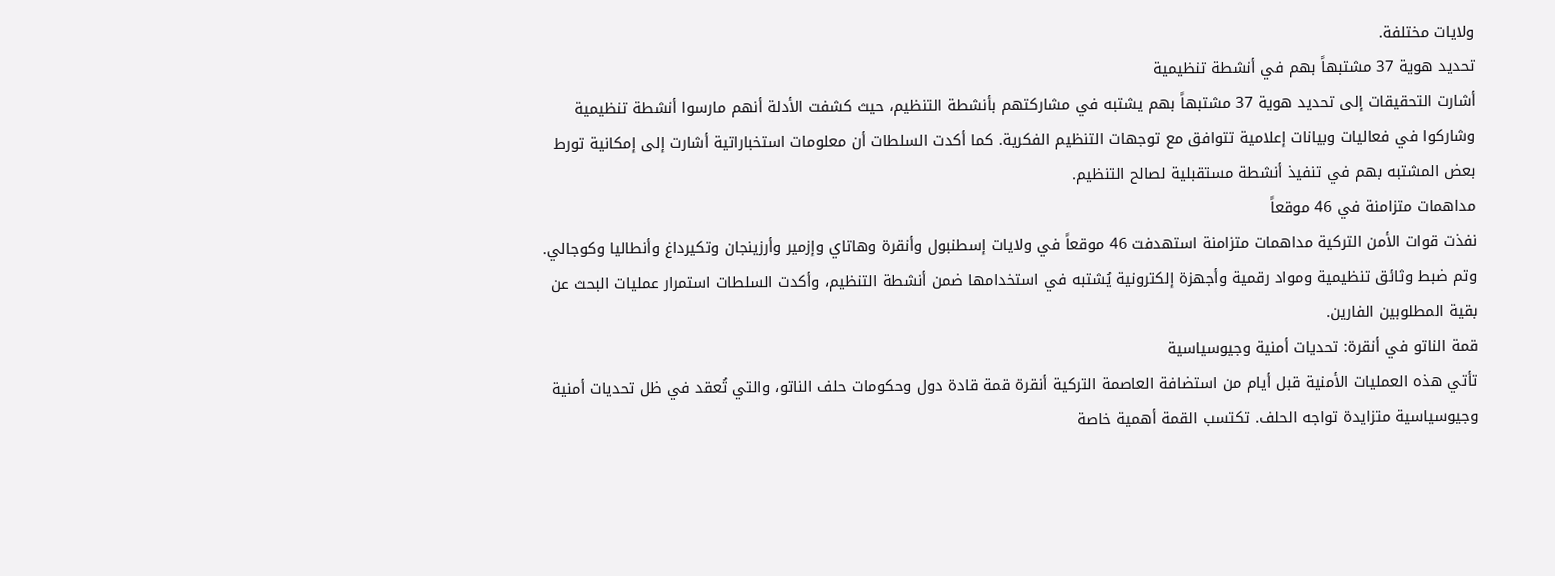ولايات مختلفة.
تحديد هوية 37 مشتبهاً بهم في أنشطة تنظيمية
أشارت التحقيقات إلى تحديد هوية 37 مشتبهاً بهم يشتبه في مشاركتهم بأنشطة التنظيم، حيث كشفت الأدلة أنهم مارسوا أنشطة تنظيمية وشاركوا في فعاليات وبيانات إعلامية تتوافق مع توجهات التنظيم الفكرية. كما أكدت السلطات أن معلومات استخباراتية أشارت إلى إمكانية تورط بعض المشتبه بهم في تنفيذ أنشطة مستقبلية لصالح التنظيم.
مداهمات متزامنة في 46 موقعاً
نفذت قوات الأمن التركية مداهمات متزامنة استهدفت 46 موقعاً في ولايات إسطنبول وأنقرة وهاتاي وإزمير وأرزينجان وتكيرداغ وأنطاليا وكوجالي. وتم ضبط وثائق تنظيمية ومواد رقمية وأجهزة إلكترونية يُشتبه في استخدامها ضمن أنشطة التنظيم، وأكدت السلطات استمرار عمليات البحث عن بقية المطلوبين الفارين.
قمة الناتو في أنقرة: تحديات أمنية وجيوسياسية
تأتي هذه العمليات الأمنية قبل أيام من استضافة العاصمة التركية أنقرة قمة قادة دول وحكومات حلف الناتو، والتي تُعقد في ظل تحديات أمنية وجيوسياسية متزايدة تواجه الحلف. تكتسب القمة أهمية خاصة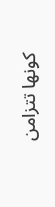كونها تتزامن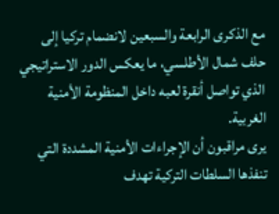مع الذكرى الرابعة والسبعين لانضمام تركيا إلى حلف شمال الأطلسي، ما يعكس الدور الاستراتيجي الذي تواصل أنقرة لعبه داخل المنظومة الأمنية الغربية.
يرى مراقبون أن الإجراءات الأمنية المشددة التي تنفذها السلطات التركية تهدف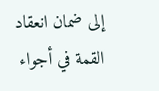إلى ضمان انعقاد القمة في أجواء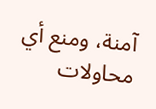آمنة، ومنع أي محاولات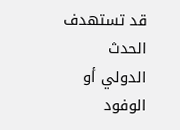قد تستهدف الحدث الدولي أو الوفود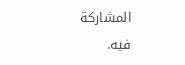المشاركة فيه.